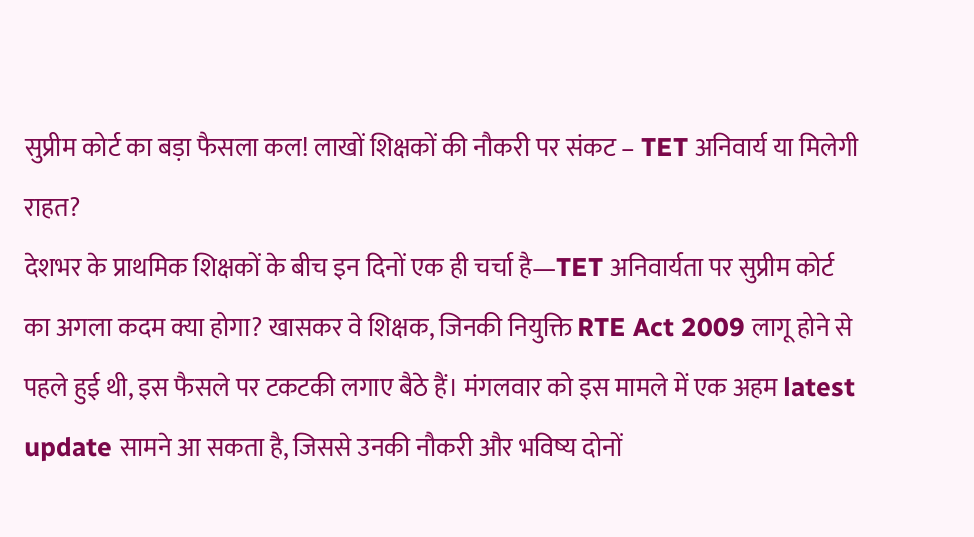सुप्रीम कोर्ट का बड़ा फैसला कल! लाखों शिक्षकों की नौकरी पर संकट – TET अनिवार्य या मिलेगी राहत?
देशभर के प्राथमिक शिक्षकों के बीच इन दिनों एक ही चर्चा है—TET अनिवार्यता पर सुप्रीम कोर्ट का अगला कदम क्या होगा? खासकर वे शिक्षक, जिनकी नियुक्ति RTE Act 2009 लागू होने से पहले हुई थी, इस फैसले पर टकटकी लगाए बैठे हैं। मंगलवार को इस मामले में एक अहम latest update सामने आ सकता है, जिससे उनकी नौकरी और भविष्य दोनों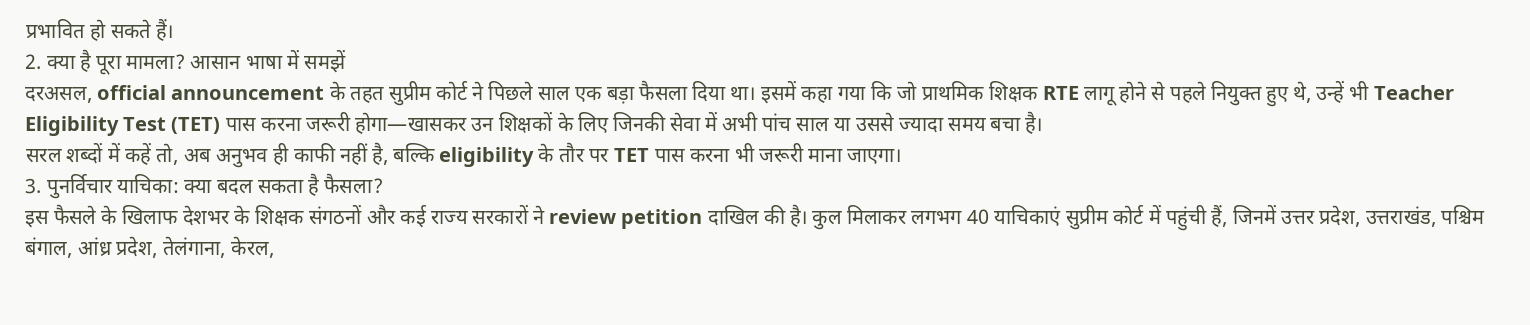प्रभावित हो सकते हैं।
2. क्या है पूरा मामला? आसान भाषा में समझें
दरअसल, official announcement के तहत सुप्रीम कोर्ट ने पिछले साल एक बड़ा फैसला दिया था। इसमें कहा गया कि जो प्राथमिक शिक्षक RTE लागू होने से पहले नियुक्त हुए थे, उन्हें भी Teacher Eligibility Test (TET) पास करना जरूरी होगा—खासकर उन शिक्षकों के लिए जिनकी सेवा में अभी पांच साल या उससे ज्यादा समय बचा है।
सरल शब्दों में कहें तो, अब अनुभव ही काफी नहीं है, बल्कि eligibility के तौर पर TET पास करना भी जरूरी माना जाएगा।
3. पुनर्विचार याचिका: क्या बदल सकता है फैसला?
इस फैसले के खिलाफ देशभर के शिक्षक संगठनों और कई राज्य सरकारों ने review petition दाखिल की है। कुल मिलाकर लगभग 40 याचिकाएं सुप्रीम कोर्ट में पहुंची हैं, जिनमें उत्तर प्रदेश, उत्तराखंड, पश्चिम बंगाल, आंध्र प्रदेश, तेलंगाना, केरल,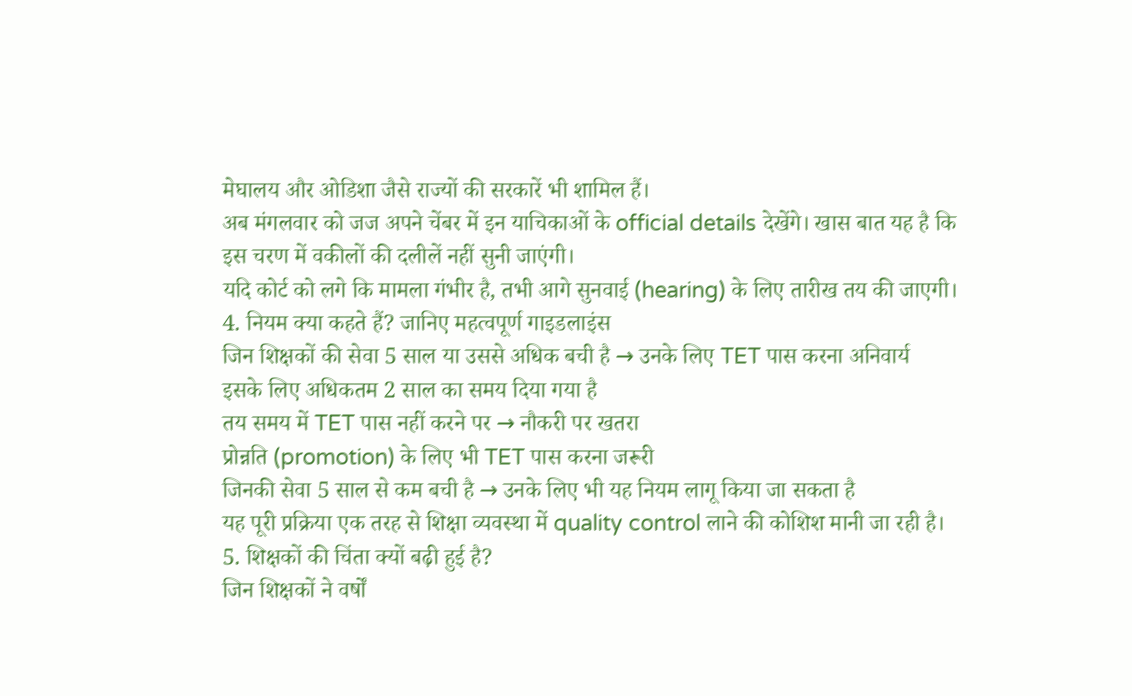मेघालय और ओडिशा जैसे राज्यों की सरकारें भी शामिल हैं।
अब मंगलवार को जज अपने चेंबर में इन याचिकाओं के official details देखेंगे। खास बात यह है कि इस चरण में वकीलों की दलीलें नहीं सुनी जाएंगी।
यदि कोर्ट को लगे कि मामला गंभीर है, तभी आगे सुनवाई (hearing) के लिए तारीख तय की जाएगी।
4. नियम क्या कहते हैं? जानिए महत्वपूर्ण गाइडलाइंस
जिन शिक्षकों की सेवा 5 साल या उससे अधिक बची है → उनके लिए TET पास करना अनिवार्य
इसके लिए अधिकतम 2 साल का समय दिया गया है
तय समय में TET पास नहीं करने पर → नौकरी पर खतरा
प्रोन्नति (promotion) के लिए भी TET पास करना जरूरी
जिनकी सेवा 5 साल से कम बची है → उनके लिए भी यह नियम लागू किया जा सकता है
यह पूरी प्रक्रिया एक तरह से शिक्षा व्यवस्था में quality control लाने की कोशिश मानी जा रही है।
5. शिक्षकों की चिंता क्यों बढ़ी हुई है?
जिन शिक्षकों ने वर्षों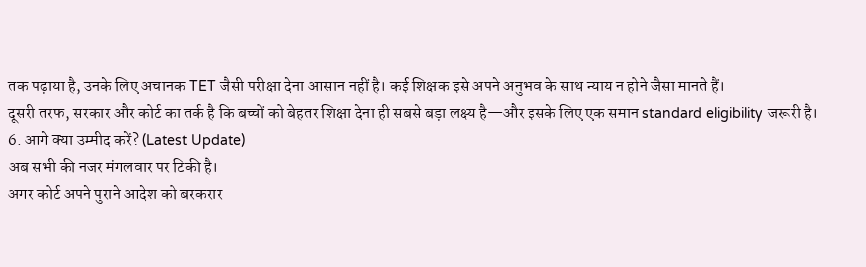तक पढ़ाया है, उनके लिए अचानक TET जैसी परीक्षा देना आसान नहीं है। कई शिक्षक इसे अपने अनुभव के साथ न्याय न होने जैसा मानते हैं।
दूसरी तरफ, सरकार और कोर्ट का तर्क है कि बच्चों को बेहतर शिक्षा देना ही सबसे बड़ा लक्ष्य है—और इसके लिए एक समान standard eligibility जरूरी है।
6. आगे क्या उम्मीद करें? (Latest Update)
अब सभी की नजर मंगलवार पर टिकी है।
अगर कोर्ट अपने पुराने आदेश को बरकरार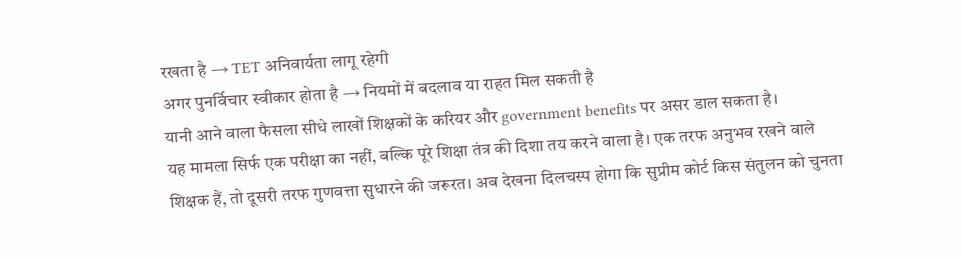रखता है → TET अनिवार्यता लागू रहेगी
अगर पुनर्विचार स्वीकार होता है → नियमों में बदलाव या राहत मिल सकती है
यानी आने वाला फैसला सीधे लाखों शिक्षकों के करियर और government benefits पर असर डाल सकता है।
यह मामला सिर्फ एक परीक्षा का नहीं, बल्कि पूरे शिक्षा तंत्र की दिशा तय करने वाला है। एक तरफ अनुभव रखने वाले शिक्षक हैं, तो दूसरी तरफ गुणवत्ता सुधारने की जरूरत। अब देखना दिलचस्प होगा कि सुप्रीम कोर्ट किस संतुलन को चुनता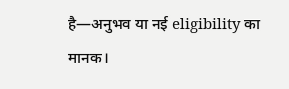है—अनुभव या नई eligibility का मानक।